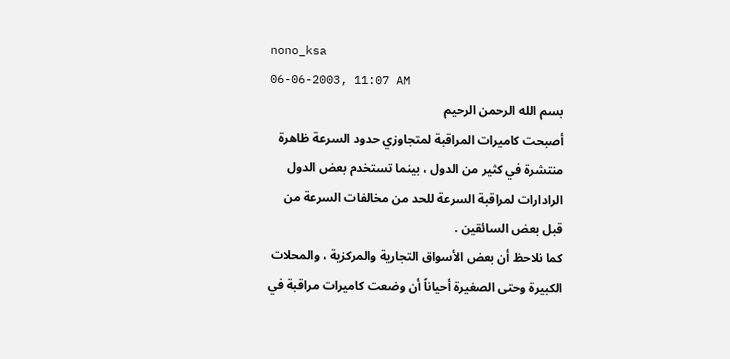nono_ksa
06-06-2003, 11:07 AM
بسم الله الرحمن الرحيم
أصبحت كاميرات المراقبة لمتجاوزي حدود السرعة ظاهرة منتشرة في كثير من الدول ، بينما تستخدم بعض الدول الرادارات لمراقبة السرعة للحد من مخالفات السرعة من قبل بعض السائقين .
كما نلاحظ أن بعض الأسواق التجارية والمركزية ، والمحلات الكبيرة وحتى الصغيرة أحياناً أن وضعت كاميرات مراقبة في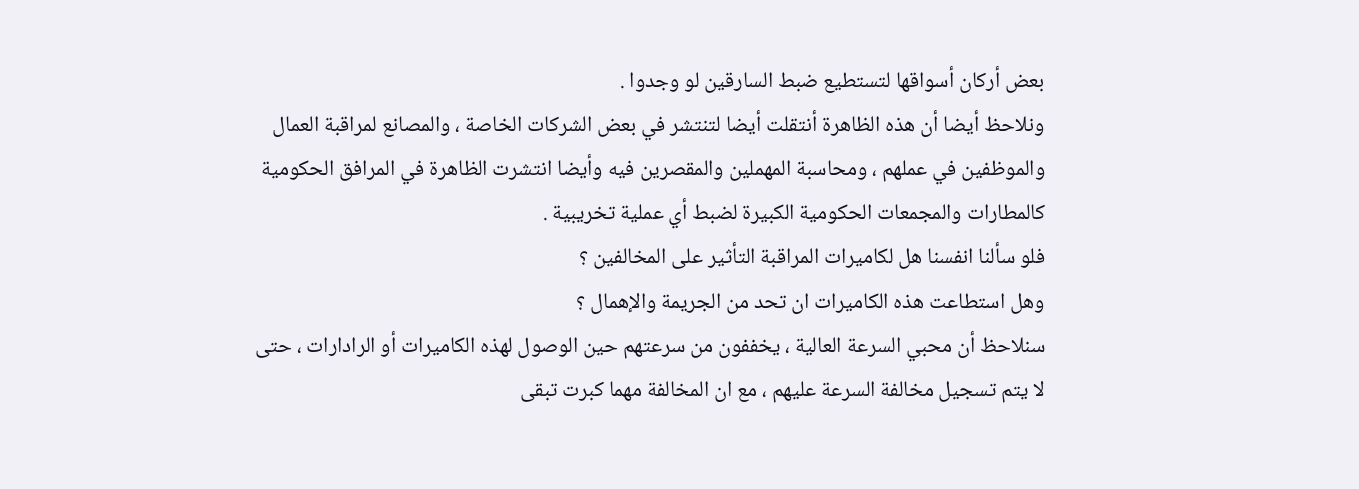بعض أركان أسواقها لتستطيع ضبط السارقين لو وجدوا .
ونلاحظ أيضا أن هذه الظاهرة أنتقلت أيضا لتنتشر في بعض الشركات الخاصة ، والمصانع لمراقبة العمال والموظفين في عملهم ، ومحاسبة المهملين والمقصرين فيه وأيضا انتشرت الظاهرة في المرافق الحكومية كالمطارات والمجمعات الحكومية الكبيرة لضبط أي عملية تخريبية .
فلو سألنا انفسنا هل لكاميرات المراقبة التأثير على المخالفين ؟
وهل استطاعت هذه الكاميرات ان تحد من الجريمة والإهمال ؟
سنلاحظ أن محبي السرعة العالية ، يخففون من سرعتهم حين الوصول لهذه الكاميرات أو الرادارات ، حتى لا يتم تسجيل مخالفة السرعة عليهم ، مع ان المخالفة مهما كبرت تبقى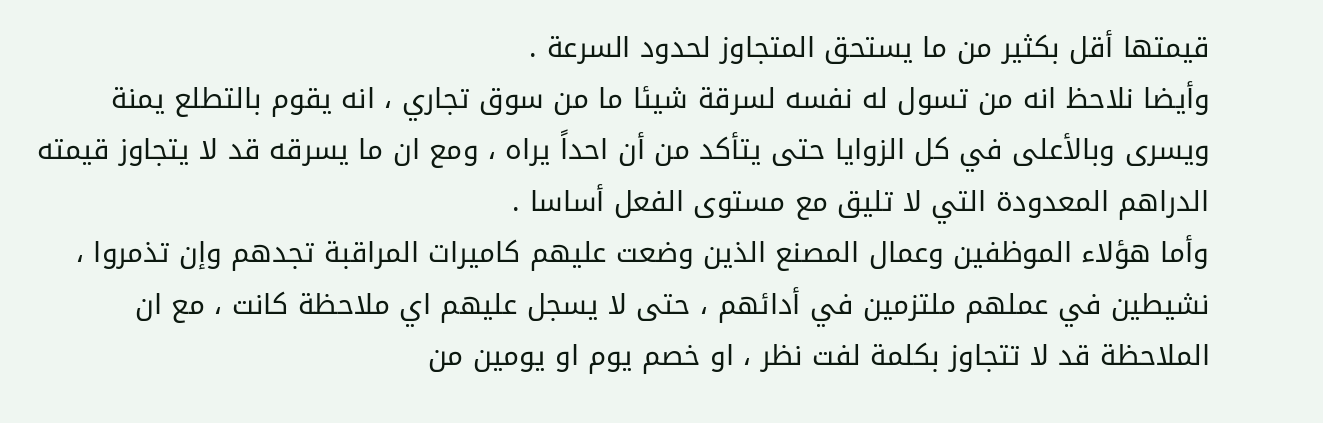قيمتها أقل بكثير من ما يستحق المتجاوز لحدود السرعة .
وأيضا نلاحظ انه من تسول له نفسه لسرقة شيئا ما من سوق تجاري ، انه يقوم بالتطلع يمنة ويسرى وبالأعلى في كل الزوايا حتى يتأكد من أن احداً يراه ، ومع ان ما يسرقه قد لا يتجاوز قيمته الدراهم المعدودة التي لا تليق مع مستوى الفعل أساسا .
وأما هؤلاء الموظفين وعمال المصنع الذين وضعت عليهم كاميرات المراقبة تجدهم وإن تذمروا ، نشيطين في عملهم ملتزمين في أدائهم ، حتى لا يسجل عليهم اي ملاحظة كانت ، مع ان الملاحظة قد لا تتجاوز بكلمة لفت نظر ، او خصم يوم او يومين من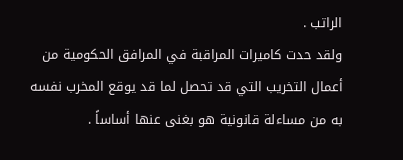الراتب .
ولقد حدت كاميرات المراقبة في المرافق الحكومية من أعمال التخريب التي قد تحصل لما قد يوقع المخرب نفسه به من مساءلة قانونية هو بغنى عنها أساساً .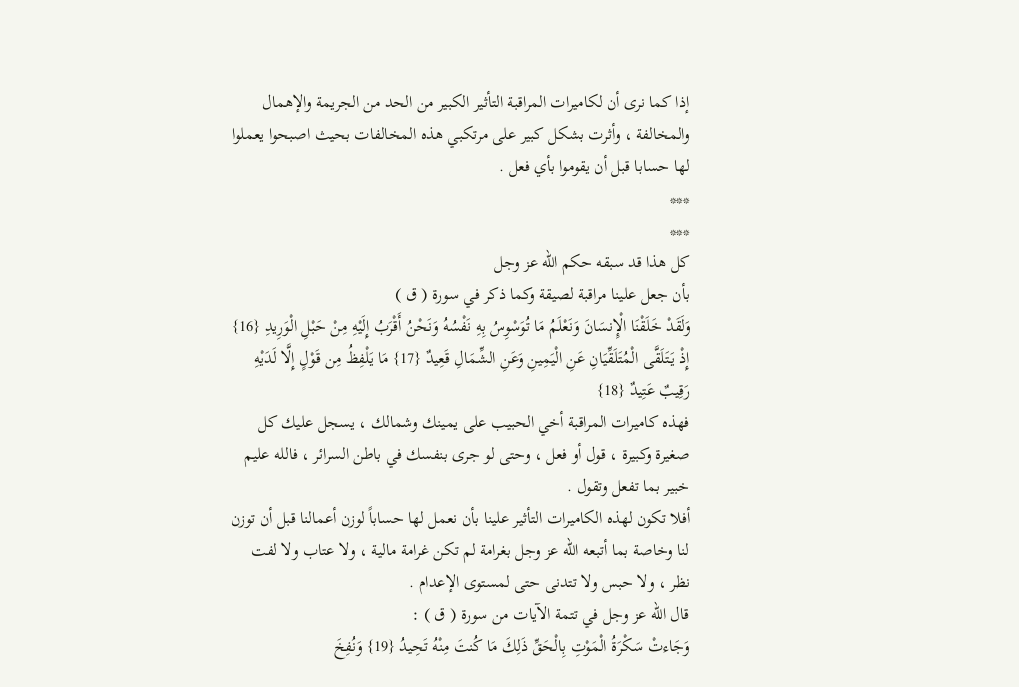إذا كما نرى أن لكاميرات المراقبة التأثير الكبير من الحد من الجريمة والإهمال والمخالفة ، وأثرت بشكل كبير على مرتكبي هذه المخالفات بحيث اصبحوا يعملوا لها حسابا قبل أن يقوموا بأي فعل .
***
***
كل هذا قد سبقه حكم الله عز وجل
بأن جعل علينا مراقبة لصيقة وكما ذكر في سورة ( ق )
وَلَقَدْ خَلَقْنَا الْإِنسَانَ وَنَعْلَمُ مَا تُوَسْوِسُ بِهِ نَفْسُهُ وَنَحْنُ أَقْرَبُ إِلَيْهِ مِنْ حَبْلِ الْوَرِيدِ {16} إِذْ يَتَلَقَّى الْمُتَلَقِّيَانِ عَنِ الْيَمِينِ وَعَنِ الشِّمَالِ قَعِيدٌ {17} مَا يَلْفِظُ مِن قَوْلٍ إِلَّا لَدَيْهِ رَقِيبٌ عَتِيدٌ {18}
فهذه كاميرات المراقبة أخي الحبيب على يمينك وشمالك ، يسجل عليك كل صغيرة وكبيرة ، قول أو فعل ، وحتى لو جرى بنفسك في باطن السرائر ، فالله عليم خبير بما تفعل وتقول .
أفلا تكون لهذه الكاميرات التأثير علينا بأن نعمل لها حساباً لوزن أعمالنا قبل أن توزن لنا وخاصة بما أتبعه الله عز وجل بغرامة لم تكن غرامة مالية ، ولا عتاب ولا لفت نظر ، ولا حبس ولا تتدنى حتى لمستوى الإعدام .
قال الله عز وجل في تتمة الآيات من سورة ( ق ) :
وَجَاءتْ سَكْرَةُ الْمَوْتِ بِالْحَقِّ ذَلِكَ مَا كُنتَ مِنْهُ تَحِيدُ {19} وَنُفِخَ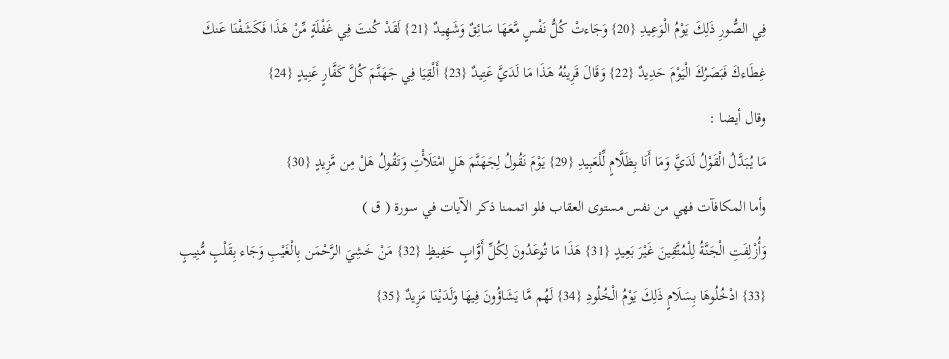فِي الصُّورِ ذَلِكَ يَوْمُ الْوَعِيدِ {20} وَجَاءتْ كُلُّ نَفْسٍ مَّعَهَا سَائِقٌ وَشَهِيدٌ {21} لَقَدْ كُنتَ فِي غَفْلَةٍ مِّنْ هَذَا فَكَشَفْنَا عَنكَ غِطَاءكَ فَبَصَرُكَ الْيَوْمَ حَدِيدٌ {22} وَقَالَ قَرِينُهُ هَذَا مَا لَدَيَّ عَتِيدٌ {23} أَلْقِيَا فِي جَهَنَّمَ كُلَّ كَفَّارٍ عَنِيدٍ {24}
وقال أيضا :
مَا يُبَدَّلُ الْقَوْلُ لَدَيَّ وَمَا أَنَا بِظَلَّامٍ لِّلْعَبِيدِ {29} يَوْمَ نَقُولُ لِجَهَنَّمَ هَلِ امْتَلَأْتِ وَتَقُولُ هَلْ مِن مَّزِيدٍ {30}
وأما المكافآت فهي من نفس مستوى العقاب فلو اتممنا ذكر الآيات في سورة ( ق )
وَأُزْلِفَتِ الْجَنَّةُ لِلْمُتَّقِينَ غَيْرَ بَعِيدٍ {31} هَذَا مَا تُوعَدُونَ لِكُلِّ أَوَّابٍ حَفِيظٍ {32} مَنْ خَشِيَ الرَّحْمَن بِالْغَيْبِ وَجَاء بِقَلْبٍ مُّنِيبٍ {33} ادْخُلُوهَا بِسَلَامٍ ذَلِكَ يَوْمُ الْخُلُودِ {34} لَهُم مَّا يَشَاؤُونَ فِيهَا وَلَدَيْنَا مَزِيدٌ {35}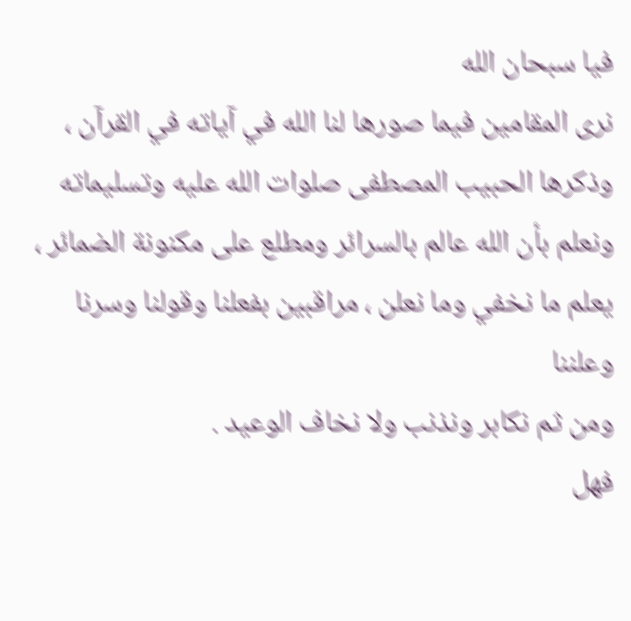فيا سبحان الله
نرى المقامين فيما صورها لنا الله في آياته في القرآن ، وذكرها الحبيب المصطفى صلوات الله عليه وتسليماته
ونعلم بأن الله عالم بالسرائر ومطلع على مكنونة الضمائر ، يعلم ما نخفي وما نعلن ، مراقبين بفعلنا وقولنا وسرنا وعلننا
ومن ثم نكابر ونذنب ولا نخاف الوعيد .
فهل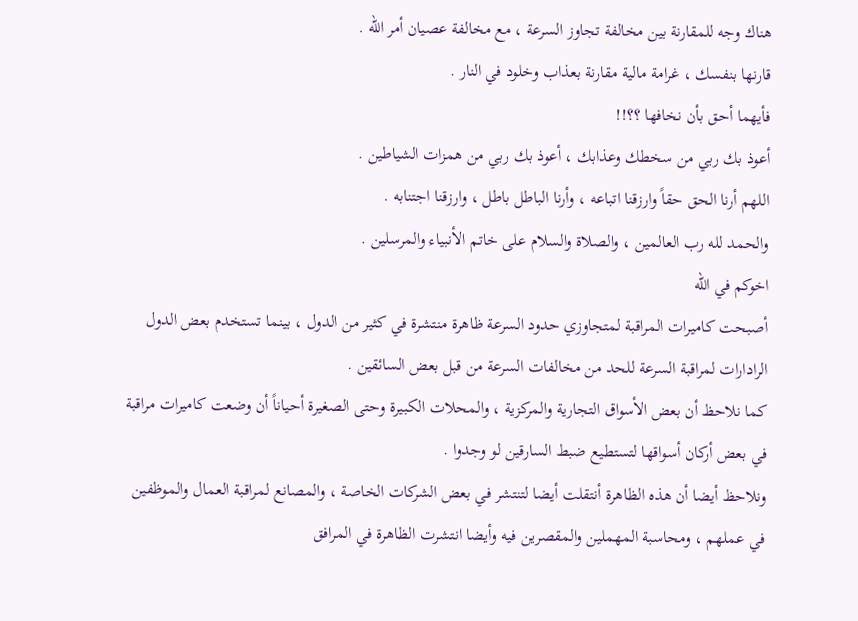هناك وجه للمقارنة بين مخالفة تجاوز السرعة ، مع مخالفة عصيان أمر الله .
قارنها بنفسك ، غرامة مالية مقارنة بعذاب وخلود في النار .
فأيهما أحق بأن نخافها ؟؟!!
أعوذ بك ربي من سخطك وعذابك ، أعوذ بك ربي من همزات الشياطين .
اللهم أرنا الحق حقاً وارزقنا اتباعه ، وأرنا الباطل باطل ، وارزقنا اجتنابه .
والحمد لله رب العالمين ، والصلاة والسلام على خاتم الأنبياء والمرسلين .
اخوكم في الله
أصبحت كاميرات المراقبة لمتجاوزي حدود السرعة ظاهرة منتشرة في كثير من الدول ، بينما تستخدم بعض الدول الرادارات لمراقبة السرعة للحد من مخالفات السرعة من قبل بعض السائقين .
كما نلاحظ أن بعض الأسواق التجارية والمركزية ، والمحلات الكبيرة وحتى الصغيرة أحياناً أن وضعت كاميرات مراقبة في بعض أركان أسواقها لتستطيع ضبط السارقين لو وجدوا .
ونلاحظ أيضا أن هذه الظاهرة أنتقلت أيضا لتنتشر في بعض الشركات الخاصة ، والمصانع لمراقبة العمال والموظفين في عملهم ، ومحاسبة المهملين والمقصرين فيه وأيضا انتشرت الظاهرة في المرافق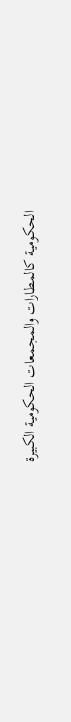الحكومية كالمطارات والمجمعات الحكومية الكبيرة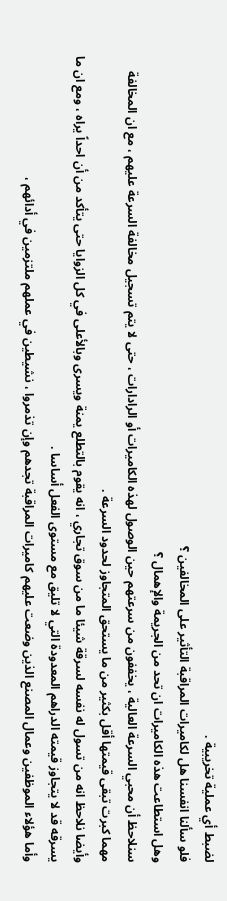لضبط أي عملية تخريبية .
فلو سألنا انفسنا هل لكاميرات المراقبة التأثير على المخالفين ؟
وهل استطاعت هذه الكاميرات ان تحد من الجريمة والإهمال ؟
سنلاحظ أن محبي السرعة العالية ، يخففون من سرعتهم حين الوصول لهذه الكاميرات أو الرادارات ، حتى لا يتم تسجيل مخالفة السرعة عليهم ، مع ان المخالفة مهما كبرت تبقى قيمتها أقل بكثير من ما يستحق المتجاوز لحدود السرعة .
وأيضا نلاحظ انه من تسول له نفسه لسرقة شيئا ما من سوق تجاري ، انه يقوم بالتطلع يمنة ويسرى وبالأعلى في كل الزوايا حتى يتأكد من أن احداً يراه ، ومع ان ما يسرقه قد لا يتجاوز قيمته الدراهم المعدودة التي لا تليق مع مستوى الفعل أساسا .
وأما هؤلاء الموظفين وعمال المصنع الذين وضعت عليهم كاميرات المراقبة تجدهم وإن تذمروا ، نشيطين في عملهم ملتزمين في أدائهم ،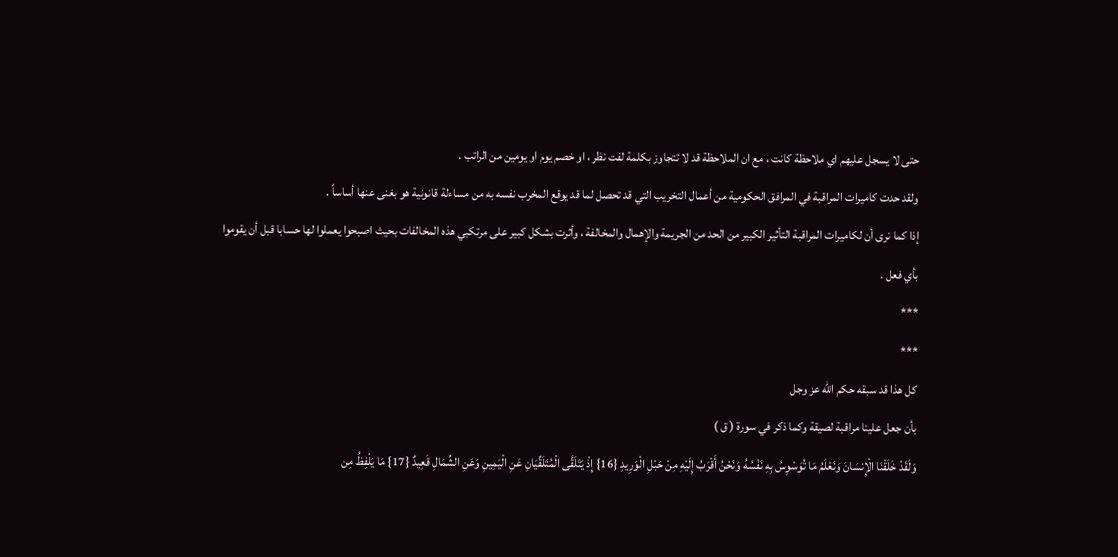حتى لا يسجل عليهم اي ملاحظة كانت ، مع ان الملاحظة قد لا تتجاوز بكلمة لفت نظر ، او خصم يوم او يومين من الراتب .
ولقد حدت كاميرات المراقبة في المرافق الحكومية من أعمال التخريب التي قد تحصل لما قد يوقع المخرب نفسه به من مساءلة قانونية هو بغنى عنها أساساً .
إذا كما نرى أن لكاميرات المراقبة التأثير الكبير من الحد من الجريمة والإهمال والمخالفة ، وأثرت بشكل كبير على مرتكبي هذه المخالفات بحيث اصبحوا يعملوا لها حسابا قبل أن يقوموا بأي فعل .
***
***
كل هذا قد سبقه حكم الله عز وجل
بأن جعل علينا مراقبة لصيقة وكما ذكر في سورة ( ق )
وَلَقَدْ خَلَقْنَا الْإِنسَانَ وَنَعْلَمُ مَا تُوَسْوِسُ بِهِ نَفْسُهُ وَنَحْنُ أَقْرَبُ إِلَيْهِ مِنْ حَبْلِ الْوَرِيدِ {16} إِذْ يَتَلَقَّى الْمُتَلَقِّيَانِ عَنِ الْيَمِينِ وَعَنِ الشِّمَالِ قَعِيدٌ {17} مَا يَلْفِظُ مِن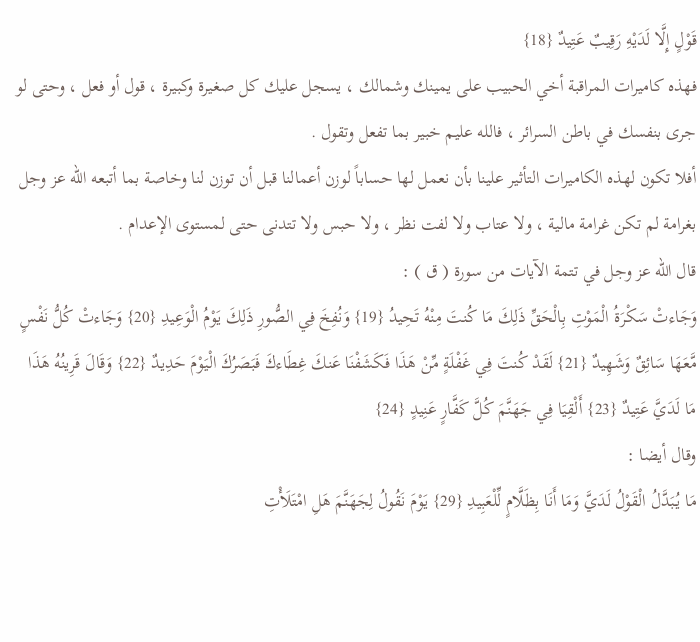قَوْلٍ إِلَّا لَدَيْهِ رَقِيبٌ عَتِيدٌ {18}
فهذه كاميرات المراقبة أخي الحبيب على يمينك وشمالك ، يسجل عليك كل صغيرة وكبيرة ، قول أو فعل ، وحتى لو جرى بنفسك في باطن السرائر ، فالله عليم خبير بما تفعل وتقول .
أفلا تكون لهذه الكاميرات التأثير علينا بأن نعمل لها حساباً لوزن أعمالنا قبل أن توزن لنا وخاصة بما أتبعه الله عز وجل بغرامة لم تكن غرامة مالية ، ولا عتاب ولا لفت نظر ، ولا حبس ولا تتدنى حتى لمستوى الإعدام .
قال الله عز وجل في تتمة الآيات من سورة ( ق ) :
وَجَاءتْ سَكْرَةُ الْمَوْتِ بِالْحَقِّ ذَلِكَ مَا كُنتَ مِنْهُ تَحِيدُ {19} وَنُفِخَ فِي الصُّورِ ذَلِكَ يَوْمُ الْوَعِيدِ {20} وَجَاءتْ كُلُّ نَفْسٍ مَّعَهَا سَائِقٌ وَشَهِيدٌ {21} لَقَدْ كُنتَ فِي غَفْلَةٍ مِّنْ هَذَا فَكَشَفْنَا عَنكَ غِطَاءكَ فَبَصَرُكَ الْيَوْمَ حَدِيدٌ {22} وَقَالَ قَرِينُهُ هَذَا مَا لَدَيَّ عَتِيدٌ {23} أَلْقِيَا فِي جَهَنَّمَ كُلَّ كَفَّارٍ عَنِيدٍ {24}
وقال أيضا :
مَا يُبَدَّلُ الْقَوْلُ لَدَيَّ وَمَا أَنَا بِظَلَّامٍ لِّلْعَبِيدِ {29} يَوْمَ نَقُولُ لِجَهَنَّمَ هَلِ امْتَلَأْتِ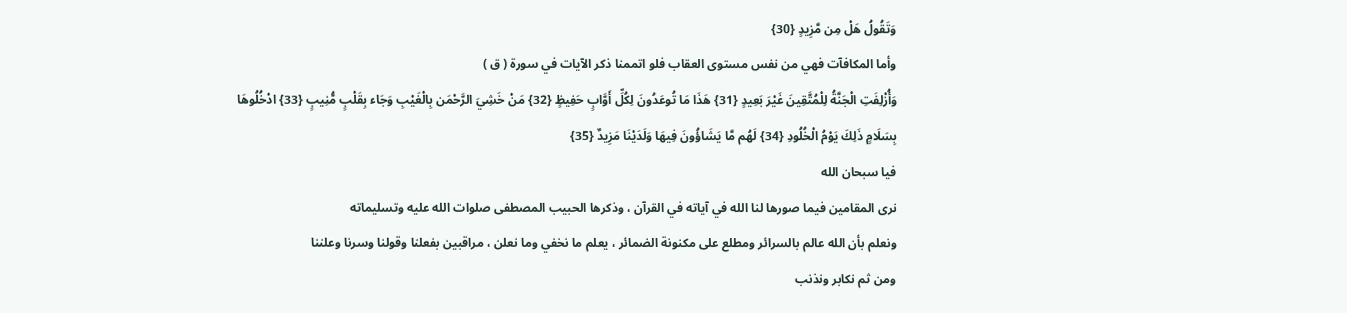وَتَقُولُ هَلْ مِن مَّزِيدٍ {30}
وأما المكافآت فهي من نفس مستوى العقاب فلو اتممنا ذكر الآيات في سورة ( ق )
وَأُزْلِفَتِ الْجَنَّةُ لِلْمُتَّقِينَ غَيْرَ بَعِيدٍ {31} هَذَا مَا تُوعَدُونَ لِكُلِّ أَوَّابٍ حَفِيظٍ {32} مَنْ خَشِيَ الرَّحْمَن بِالْغَيْبِ وَجَاء بِقَلْبٍ مُّنِيبٍ {33} ادْخُلُوهَا بِسَلَامٍ ذَلِكَ يَوْمُ الْخُلُودِ {34} لَهُم مَّا يَشَاؤُونَ فِيهَا وَلَدَيْنَا مَزِيدٌ {35}
فيا سبحان الله
نرى المقامين فيما صورها لنا الله في آياته في القرآن ، وذكرها الحبيب المصطفى صلوات الله عليه وتسليماته
ونعلم بأن الله عالم بالسرائر ومطلع على مكنونة الضمائر ، يعلم ما نخفي وما نعلن ، مراقبين بفعلنا وقولنا وسرنا وعلننا
ومن ثم نكابر ونذنب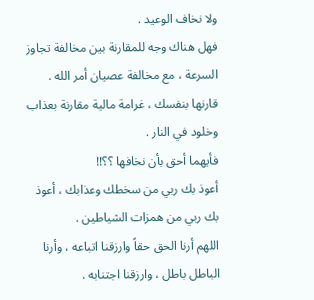ولا نخاف الوعيد .
فهل هناك وجه للمقارنة بين مخالفة تجاوز السرعة ، مع مخالفة عصيان أمر الله .
قارنها بنفسك ، غرامة مالية مقارنة بعذاب وخلود في النار .
فأيهما أحق بأن نخافها ؟؟!!
أعوذ بك ربي من سخطك وعذابك ، أعوذ بك ربي من همزات الشياطين .
اللهم أرنا الحق حقاً وارزقنا اتباعه ، وأرنا الباطل باطل ، وارزقنا اجتنابه .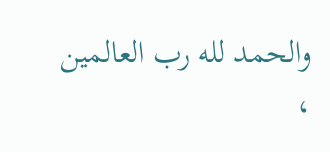والحمد لله رب العالمين ،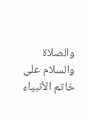والصلاة والسلام على خاتم الأنبياء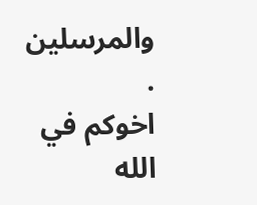والمرسلين .
اخوكم في الله